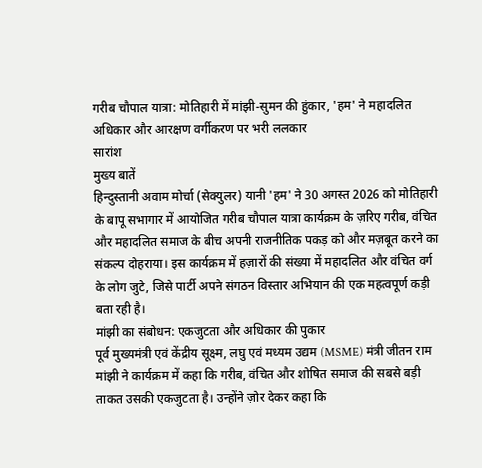गरीब चौपाल यात्रा: मोतिहारी में मांझी-सुमन की हुंकार, 'हम' ने महादलित अधिकार और आरक्षण वर्गीकरण पर भरी ललकार
सारांश
मुख्य बातें
हिन्दुस्तानी अवाम मोर्चा (सेक्युलर) यानी 'हम' ने 30 अगस्त 2026 को मोतिहारी के बापू सभागार में आयोजित गरीब चौपाल यात्रा कार्यक्रम के ज़रिए गरीब, वंचित और महादलित समाज के बीच अपनी राजनीतिक पकड़ को और मज़बूत करने का संकल्प दोहराया। इस कार्यक्रम में हज़ारों की संख्या में महादलित और वंचित वर्ग के लोग जुटे, जिसे पार्टी अपने संगठन विस्तार अभियान की एक महत्वपूर्ण कड़ी बता रही है।
मांझी का संबोधन: एकजुटता और अधिकार की पुकार
पूर्व मुख्यमंत्री एवं केंद्रीय सूक्ष्म, लघु एवं मध्यम उद्यम (MSME) मंत्री जीतन राम मांझी ने कार्यक्रम में कहा कि गरीब, वंचित और शोषित समाज की सबसे बड़ी ताकत उसकी एकजुटता है। उन्होंने ज़ोर देकर कहा कि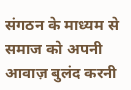संगठन के माध्यम से समाज को अपनी आवाज़ बुलंद करनी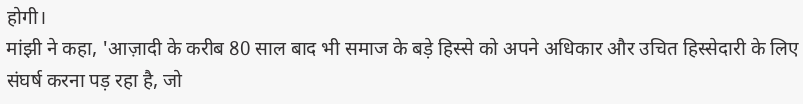होगी।
मांझी ने कहा, 'आज़ादी के करीब 80 साल बाद भी समाज के बड़े हिस्से को अपने अधिकार और उचित हिस्सेदारी के लिए संघर्ष करना पड़ रहा है, जो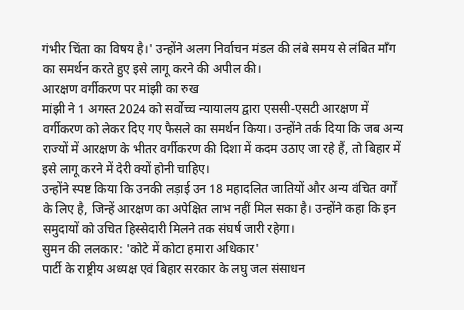गंभीर चिंता का विषय है।' उन्होंने अलग निर्वाचन मंडल की लंबे समय से लंबित माँग का समर्थन करते हुए इसे लागू करने की अपील की।
आरक्षण वर्गीकरण पर मांझी का रुख
मांझी ने 1 अगस्त 2024 को सर्वोच्च न्यायालय द्वारा एससी-एसटी आरक्षण में वर्गीकरण को लेकर दिए गए फैसले का समर्थन किया। उन्होंने तर्क दिया कि जब अन्य राज्यों में आरक्षण के भीतर वर्गीकरण की दिशा में कदम उठाए जा रहे हैं, तो बिहार में इसे लागू करने में देरी क्यों होनी चाहिए।
उन्होंने स्पष्ट किया कि उनकी लड़ाई उन 18 महादलित जातियों और अन्य वंचित वर्गों के लिए है, जिन्हें आरक्षण का अपेक्षित लाभ नहीं मिल सका है। उन्होंने कहा कि इन समुदायों को उचित हिस्सेदारी मिलने तक संघर्ष जारी रहेगा।
सुमन की ललकार: 'कोटे में कोटा हमारा अधिकार'
पार्टी के राष्ट्रीय अध्यक्ष एवं बिहार सरकार के लघु जल संसाधन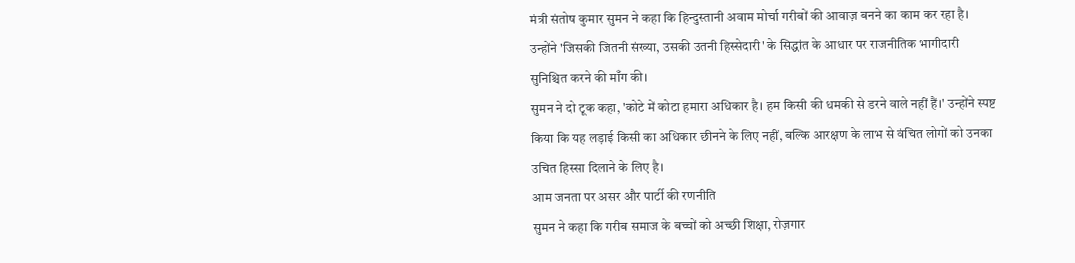मंत्री संतोष कुमार सुमन ने कहा कि हिन्दुस्तानी अवाम मोर्चा गरीबों की आवाज़ बनने का काम कर रहा है। उन्होंने 'जिसकी जितनी संख्या, उसकी उतनी हिस्सेदारी' के सिद्धांत के आधार पर राजनीतिक भागीदारी सुनिश्चित करने की माँग की।
सुमन ने दो टूक कहा, 'कोटे में कोटा हमारा अधिकार है। हम किसी की धमकी से डरने वाले नहीं हैं।' उन्होंने स्पष्ट किया कि यह लड़ाई किसी का अधिकार छीनने के लिए नहीं, बल्कि आरक्षण के लाभ से वंचित लोगों को उनका उचित हिस्सा दिलाने के लिए है।
आम जनता पर असर और पार्टी की रणनीति
सुमन ने कहा कि गरीब समाज के बच्चों को अच्छी शिक्षा, रोज़गार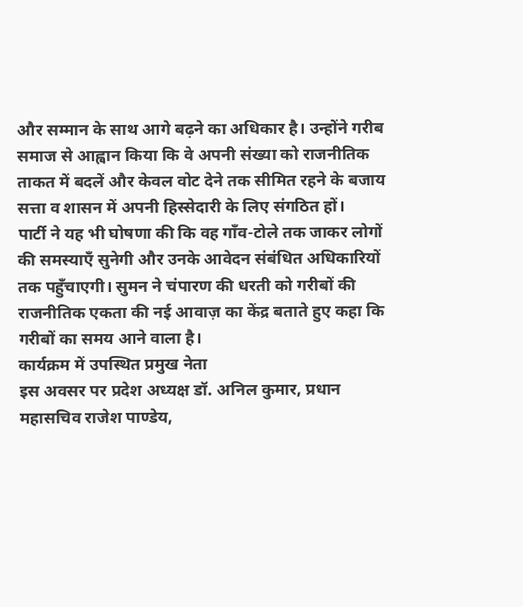और सम्मान के साथ आगे बढ़ने का अधिकार है। उन्होंने गरीब समाज से आह्वान किया कि वे अपनी संख्या को राजनीतिक ताकत में बदलें और केवल वोट देने तक सीमित रहने के बजाय सत्ता व शासन में अपनी हिस्सेदारी के लिए संगठित हों।
पार्टी ने यह भी घोषणा की कि वह गाँव-टोले तक जाकर लोगों की समस्याएँ सुनेगी और उनके आवेदन संबंधित अधिकारियों तक पहुँचाएगी। सुमन ने चंपारण की धरती को गरीबों की राजनीतिक एकता की नई आवाज़ का केंद्र बताते हुए कहा कि गरीबों का समय आने वाला है।
कार्यक्रम में उपस्थित प्रमुख नेता
इस अवसर पर प्रदेश अध्यक्ष डॉ. अनिल कुमार, प्रधान महासचिव राजेश पाण्डेय,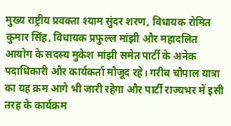मुख्य राष्ट्रीय प्रवक्ता श्याम सुंदर शरण, विधायक रोमित कुमार सिंह, विधायक प्रफुल्ल मांझी और महादलित आयोग के सदस्य मुकेश मांझी समेत पार्टी के अनेक पदाधिकारी और कार्यकर्ता मौजूद रहे। गरीब चौपाल यात्रा का यह क्रम आगे भी जारी रहेगा और पार्टी राज्यभर में इसी तरह के कार्यक्रम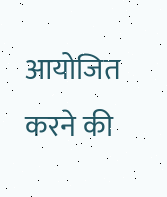आयोजित करने की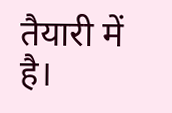तैयारी में है।